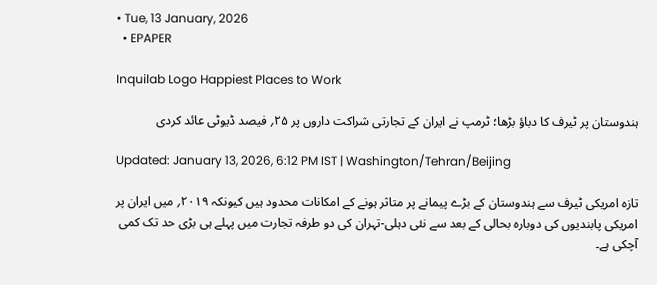• Tue, 13 January, 2026
  • EPAPER

Inquilab Logo Happiest Places to Work

ہندوستان پر ٹیرف کا دباؤ بڑھا؛ ٹرمپ نے ایران کے تجارتی شراکت داروں پر ۲۵؍ فیصد ڈیوٹی عائد کردی

Updated: January 13, 2026, 6:12 PM IST | Washington/Tehran/Beijing

تازہ امریکی ٹیرف سے ہندوستان کے بڑے پیمانے پر متاثر ہونے کے امکانات محدود ہیں کیونکہ ۲۰۱۹؍ میں ایران پر امریکی پابندیوں کی دوبارہ بحالی کے بعد سے نئی دہلی-تہران کی دو طرفہ تجارت میں پہلے ہی بڑی حد تک کمی آچکی ہے۔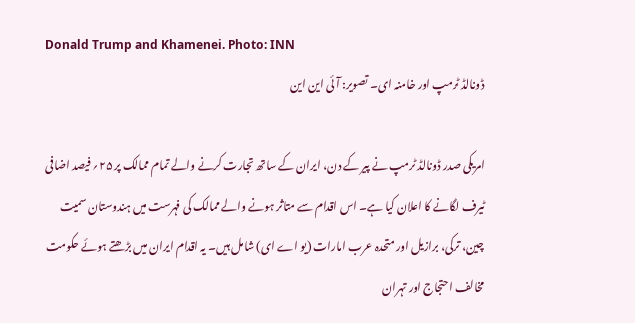Donald Trump and Khamenei. Photo: INN
ڈونالڈ ٹرمپ اور خامنہ ای۔ تصویر: آئی این این

امریکی صدر ڈونالڈ ٹرمپ نے پیر کے دن، ایران کے ساتھ تجارت کرنے والے تمام ممالک پر ۲۵؍ فیصد اضافی ٹیرف لگانے کا اعلان کیا ہے۔ اس اقدام سے متاثر ہونے والے ممالک کی فہرست میں ہندوستان سمیت چین، ترکی، برازیل اور متحدہ عرب امارات (یو اے ای) شامل ہیں۔ یہ اقدام ایران میں بڑھتے ہوئے حکومت مخالف احتجاج اور تہران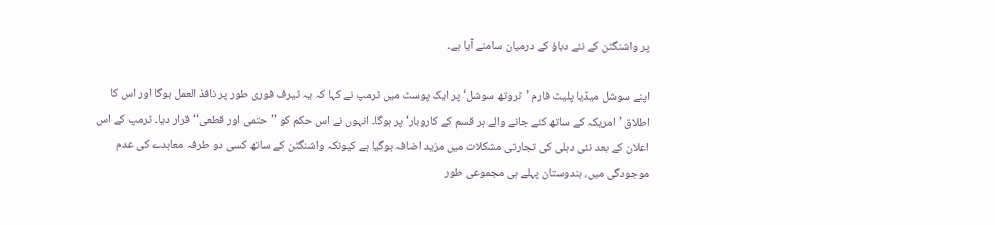پر واشنگٹن کے نئے دباؤ کے درمیان سامنے آیا ہے۔

اپنے سوشل میڈیا پلیٹ فارم ’ٹروتھ سوشل‘ پر ایک پوسٹ میں ٹرمپ نے کہا کہ یہ ٹیرف فوری طور پر نافذ العمل ہوگا اور اس کا اطلاق ’امریکہ کے ساتھ کئے جانے والے ہر قسم کے کاروبار‘ پر ہوگا۔ انہوں نے اس حکم کو ’’حتمی اور قطعی‘‘ قرار دیا۔ ٹرمپ کے اس اعلان کے بعد نئی دہلی کی تجارتی مشکلات میں مزید اضافہ ہوگیا ہے کیونکہ واشنگٹن کے ساتھ کسی دو طرفہ معاہدے کی عدم موجودگی میں، ہندوستان پہلے ہی مجموعی طور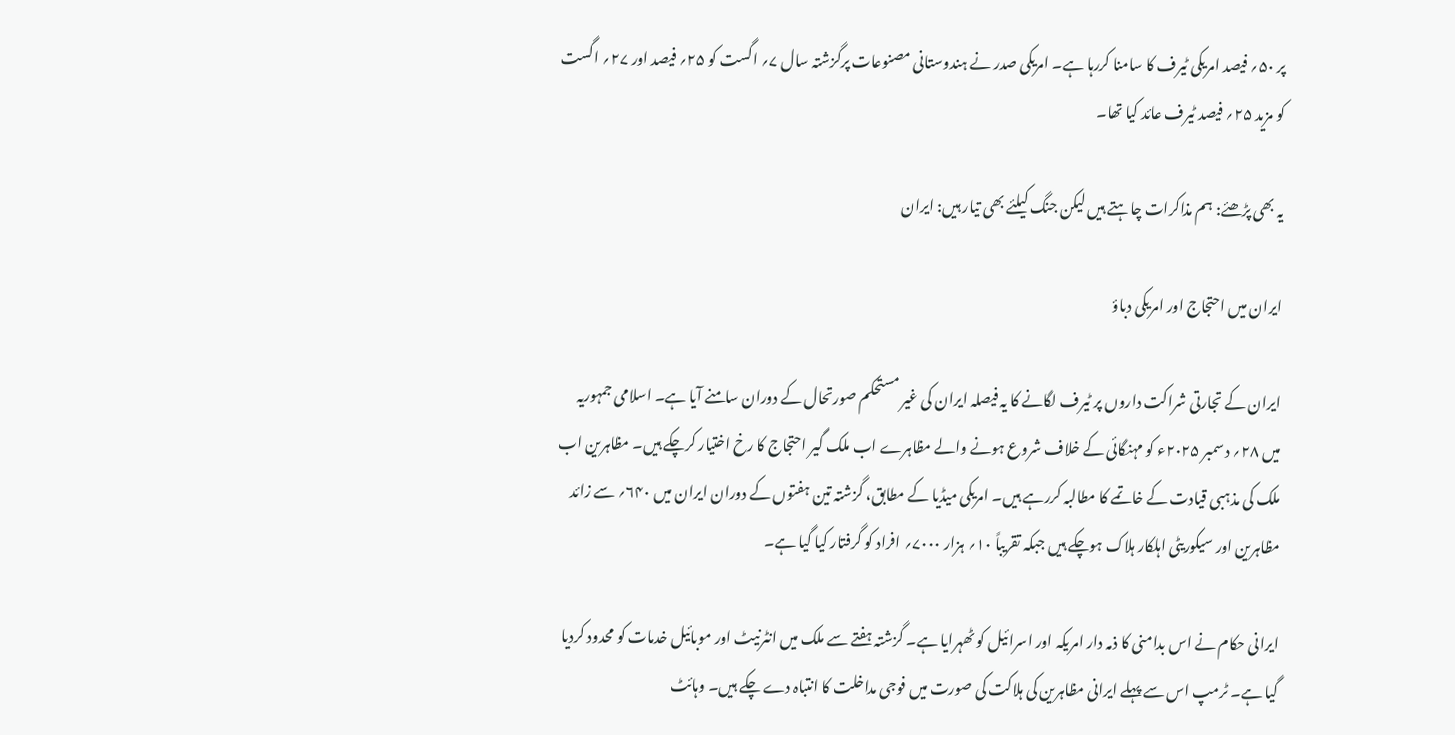پر ۵۰؍ فیصد امریکی ٹیرف کا سامنا کررہا ہے۔ امریکی صدر نے ہندوستانی مصنوعات پرگزشتہ سال ۷؍ اگست کو ۲۵؍ فیصد اور ۲۷؍ اگست کو مزید ۲۵؍ فیصد ٹیرف عائد کیا تھا۔

یہ بھی پڑھئے: ہم مذاکرات چاہتے ہیں لیکن جنگ کیلئے بھی تیار ہیں: ایران

ایران میں احتجاج اور امریکی دباؤ

ایران کے تجارتی شراکت داروں پر ٹیرف لگانے کا یہ فیصلہ ایران کی غیر مستحکم صورتحال کے دوران سامنے آیا ہے۔ اسلامی جمہوریہ میں ۲۸؍ دسمبر ۲۰۲۵ء کو مہنگائی کے خلاف شروع ہونے والے مظاہرے اب ملک گیر احتجاج کا رخ اختیار کرچکے ہیں۔ مظاہرین اب ملک کی مذہبی قیادت کے خاتمے کا مطالبہ کررہے ہیں۔ امریکی میڈیا کے مطابق، گزشتہ تین ہفتوں کے دوران ایران میں ۶۴۰؍ سے زائد مظاہرین اور سیکوریٹی اہلکار ہلاک ہوچکے ہیں جبکہ تقریباً ۱۰؍ ہزار ۷۰۰۰؍ افراد کو گرفتار کیا گیا ہے۔

ایرانی حکام نے اس بدامنی کا ذمہ دار امریکہ اور اسرائیل کو ٹھہرایا ہے۔ گزشتہ ہفتے سے ملک میں انٹرنیٹ اور موبائیل خدمات کو محدود کردیا گیا ہے۔ ٹرمپ اس سے پہلے ایرانی مظاہرین کی ہلاکت کی صورت میں فوجی مداخلت کا انتباہ دے چکے ہیں۔ وہائٹ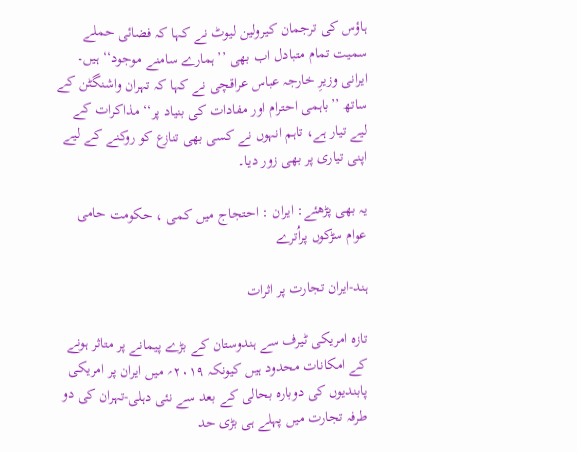ہاؤس کی ترجمان کیرولین لیوٹ نے کہا کہ فضائی حملے سمیت تمام متبادل اب بھی ’’ہمارے سامنے موجود‘‘ ہیں۔ ایرانی وزیرِ خارجہ عباس عراقچی نے کہا کہ تہران واشنگٹن کے ساتھ ’’باہمی احترام اور مفادات کی بنیاد پر‘‘ مذاکرات کے لیے تیار ہے، تاہم انہوں نے کسی بھی تنازع کو روکنے کے لیے اپنی تیاری پر بھی زور دیا۔

یہ بھی پڑھئے: ایران : احتجاج میں کمی ، حکومت حامی عوام سڑکوں پراُترے

ہند-ایران تجارت پر اثرات

تازہ امریکی ٹیرف سے ہندوستان کے بڑے پیمانے پر متاثر ہونے کے امکانات محدود ہیں کیونکہ ۲۰۱۹؍ میں ایران پر امریکی پابندیوں کی دوبارہ بحالی کے بعد سے نئی دہلی-تہران کی دو طرفہ تجارت میں پہلے ہی بڑی حد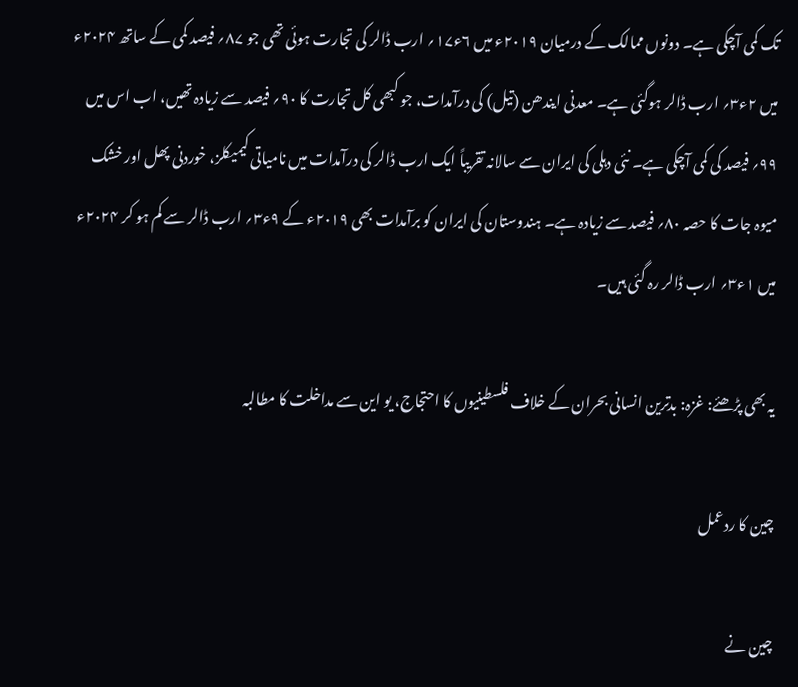تک کمی آچکی ہے۔ دونوں ممالک کے درمیان ۲۰۱۹ء میں ۶ء۱۷؍ ارب ڈالر کی تجارت ہوئی تھی جو ۸۷؍ فیصد کمی کے ساتھ ۲۰۲۴ء میں ۲ء۳؍ ارب ڈالر ہوگئی ہے۔ معدنی ایندھن (تیل) کی درآمدات، جو کبھی کل تجارت کا ۹۰؍ فیصد سے زیادہ تھیں، اب اس میں ۹۹؍ فیصد کی کمی آچکی ہے۔ نئی دہلی کی ایران سے سالانہ تقریباً ایک ارب ڈالر کی درآمدات میں نامیاتی کیمیکلز، خوردنی پھل اور خشک میوہ جات کا حصہ ۸۰؍ فیصد سے زیادہ ہے۔ ہندوستان کی ایران کو برآمدات بھی ۲۰۱۹ء کے ۹ء۳؍ ارب ڈالر سے کم ہو کر ۲۰۲۴ء میں ۱ء۳؍ ارب ڈالر رہ گئی ہیں۔

یہ بھی پڑھئے: غزہ: بدترین انسانی بحران کے خلاف فلسطینیوں کا احتجاج، یو این سے مداخلت کا مطالبہ

چین کا ردعمل

چین نے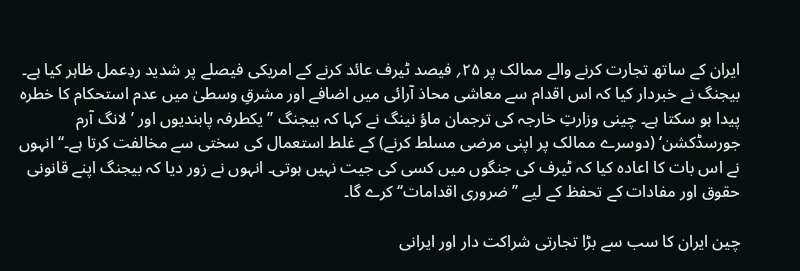ایران کے ساتھ تجارت کرنے والے ممالک پر ۲۵؍ فیصد ٹیرف عائد کرنے کے امریکی فیصلے پر شدید ردِعمل ظاہر کیا ہے۔ بیجنگ نے خبردار کیا کہ اس اقدام سے معاشی محاذ آرائی میں اضافے اور مشرقِ وسطیٰ میں عدم استحکام کا خطرہ پیدا ہو سکتا ہے۔ چینی وزارتِ خارجہ کی ترجمان ماؤ نینگ نے کہا کہ بیجنگ ’’یکطرفہ پابندیوں اور ’لانگ آرم جورسڈکشن‘ (دوسرے ممالک پر اپنی مرضی مسلط کرنے) کے غلط استعمال کی سختی سے مخالفت کرتا ہے۔‘‘ انہوں نے اس بات کا اعادہ کیا کہ ٹیرف کی جنگوں میں کسی کی جیت نہیں ہوتی۔ انہوں نے زور دیا کہ بیجنگ اپنے قانونی حقوق اور مفادات کے تحفظ کے لیے ’’ضروری اقدامات‘‘ کرے گا۔

چین ایران کا سب سے بڑا تجارتی شراکت دار اور ایرانی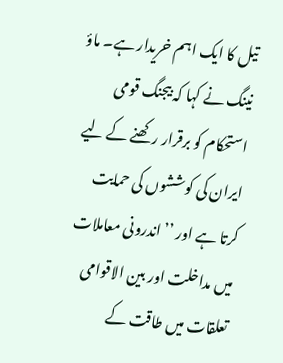تیل کا ایک اہم خریدار ہے۔ ماؤ نینگ نے کہا کہ بیجنگ قومی استحکام کو برقرار رکھنے کے لیے ایران کی کوششوں کی حمایت کرتا ہے اور ’’اندرونی معاملات میں مداخلت اور بین الاقوامی تعلقات میں طاقت کے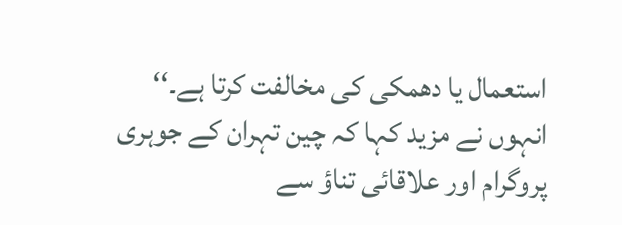استعمال یا دھمکی کی مخالفت کرتا ہے۔‘‘ انہوں نے مزید کہا کہ چین تہران کے جوہری پروگرام اور علاقائی تناؤ سے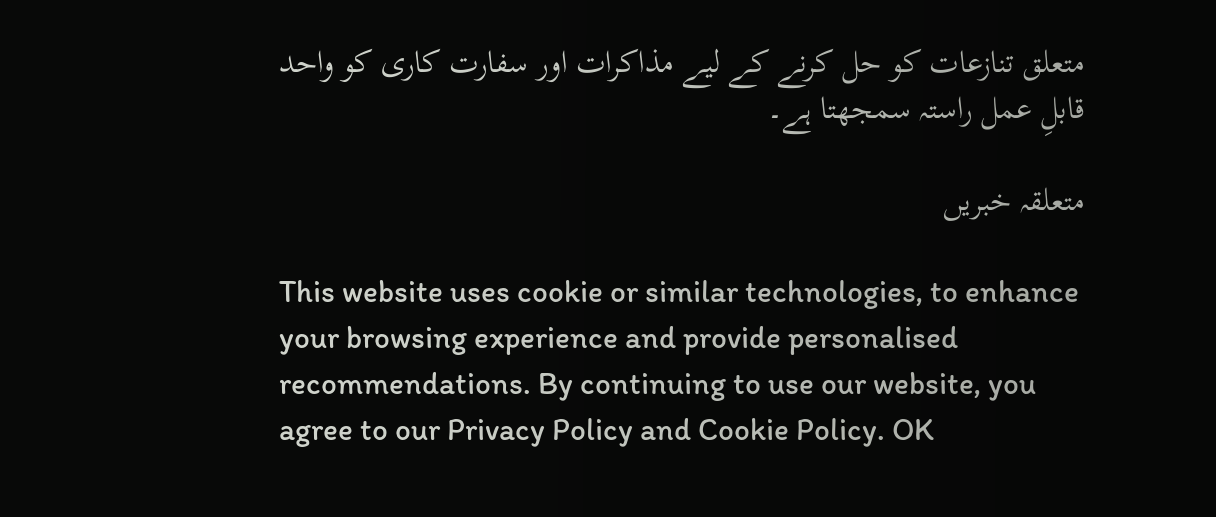متعلق تنازعات کو حل کرنے کے لیے مذاکرات اور سفارت کاری کو واحد قابلِ عمل راستہ سمجھتا ہے۔

متعلقہ خبریں

This website uses cookie or similar technologies, to enhance your browsing experience and provide personalised recommendations. By continuing to use our website, you agree to our Privacy Policy and Cookie Policy. OK